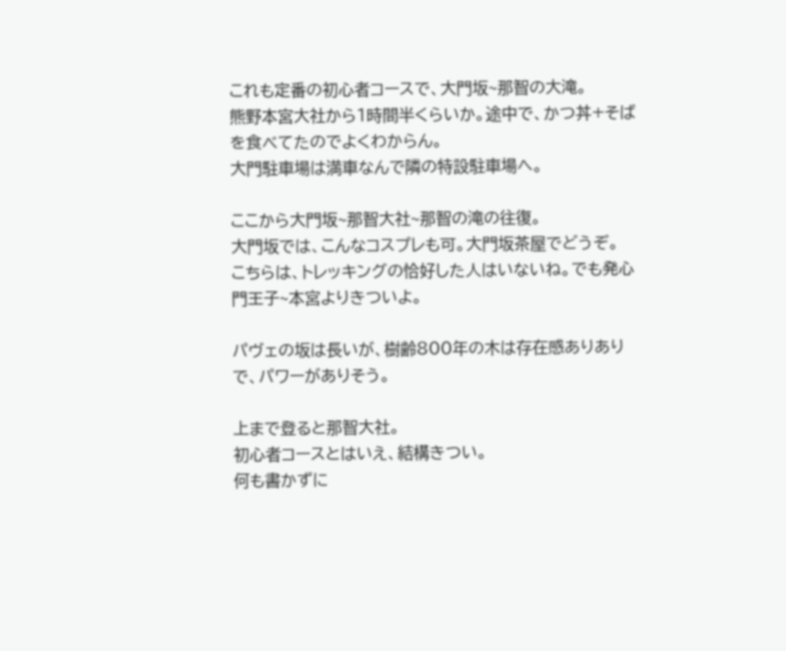これも定番の初心者コースで、大門坂~那智の大滝。
熊野本宮大社から1時間半くらいか。途中で、かつ丼+そばを食べてたのでよくわからん。
大門駐車場は満車なんで隣の特設駐車場へ。

ここから大門坂~那智大社~那智の滝の往復。
大門坂では、こんなコスプレも可。大門坂茶屋でどうぞ。
こちらは、トレッキングの恰好した人はいないね。でも発心門王子~本宮よりきついよ。

パヴェの坂は長いが、樹齢800年の木は存在感ありありで、パワーがありそう。

上まで登ると那智大社。
初心者コースとはいえ、結構きつい。
何も書かずに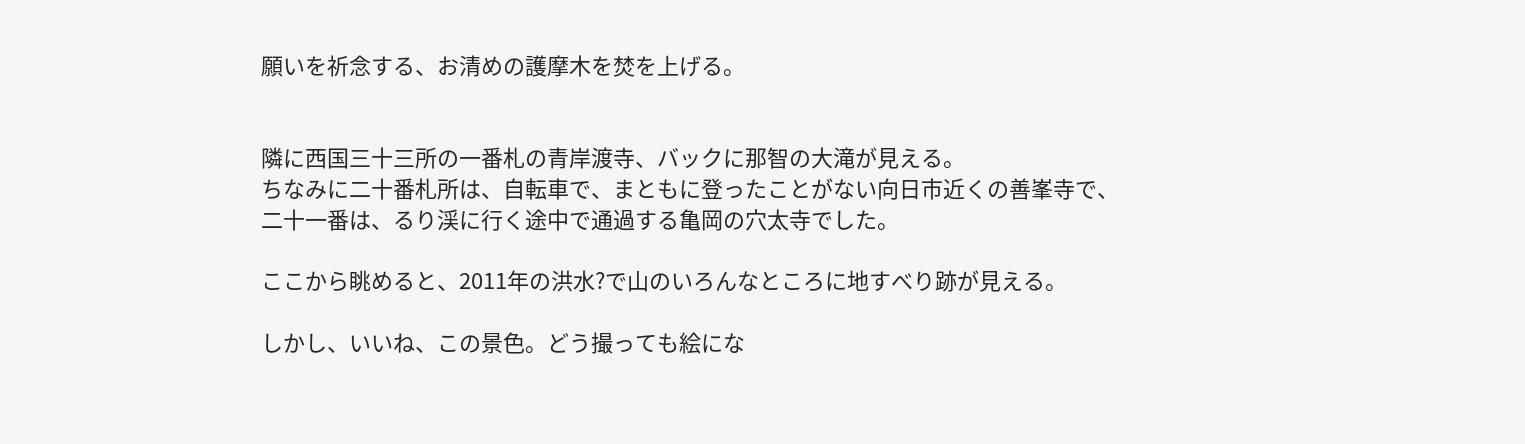願いを祈念する、お清めの護摩木を焚を上げる。


隣に西国三十三所の一番札の青岸渡寺、バックに那智の大滝が見える。
ちなみに二十番札所は、自転車で、まともに登ったことがない向日市近くの善峯寺で、
二十一番は、るり渓に行く途中で通過する亀岡の穴太寺でした。

ここから眺めると、2011年の洪水?で山のいろんなところに地すべり跡が見える。

しかし、いいね、この景色。どう撮っても絵にな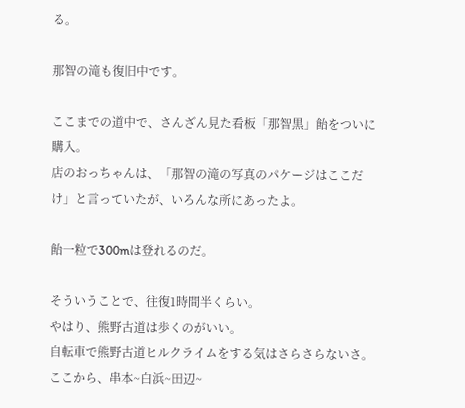る。

那智の滝も復旧中です。

ここまでの道中で、さんざん見た看板「那智黒」飴をついに購入。
店のおっちゃんは、「那智の滝の写真のパケージはここだけ」と言っていたが、いろんな所にあったよ。

飴一粒で300mは登れるのだ。

そういうことで、往復1時間半くらい。
やはり、熊野古道は歩くのがいい。
自転車で熊野古道ヒルクライムをする気はさらさらないさ。
ここから、串本~白浜~田辺~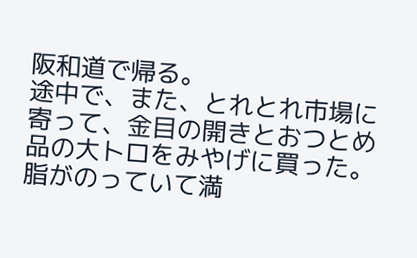阪和道で帰る。
途中で、また、とれとれ市場に寄って、金目の開きとおつとめ品の大トロをみやげに買った。
脂がのっていて満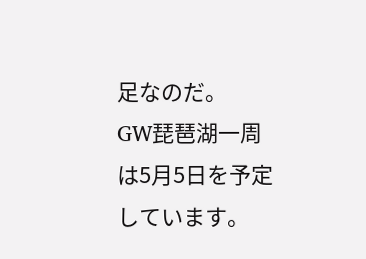足なのだ。
GW琵琶湖一周は5月5日を予定しています。